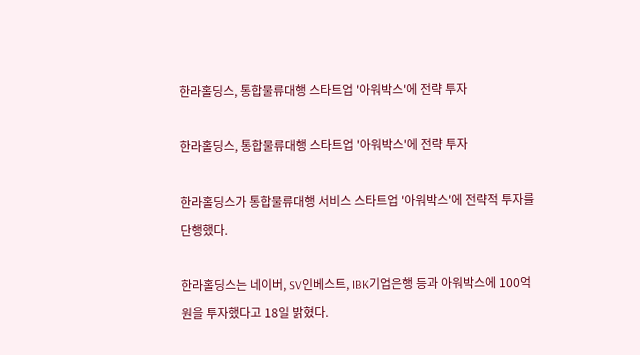한라홀딩스, 통합물류대행 스타트업 '아워박스'에 전략 투자

한라홀딩스, 통합물류대행 스타트업 '아워박스'에 전략 투자

한라홀딩스가 통합물류대행 서비스 스타트업 '아워박스'에 전략적 투자를 단행했다.

한라홀딩스는 네이버, SV인베스트, IBK기업은행 등과 아워박스에 100억원을 투자했다고 18일 밝혔다.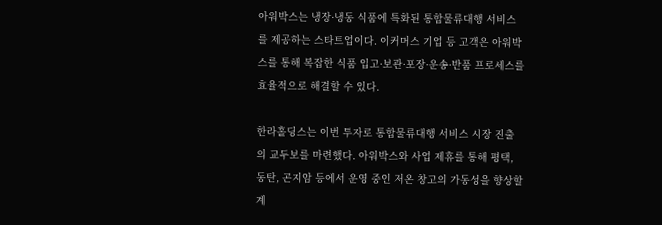아워박스는 냉장·냉동 식품에 특화된 통합물류대행 서비스를 제공하는 스타트업이다. 이커머스 기업 등 고객은 아워박스를 통해 복잡한 식품 입고·보관·포장·운송·반품 프로세스를 효율적으로 해결할 수 있다.

한라홀딩스는 이번 투자로 통합물류대행 서비스 시장 진출의 교두보를 마련했다. 아워박스와 사업 제휴를 통해 평택, 동탄, 곤지암 등에서 운영 중인 저온 창고의 가동성을 향상할 계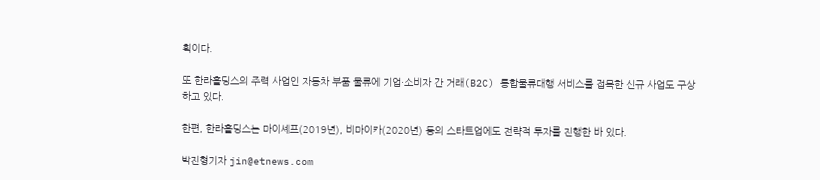획이다.

또 한라홀딩스의 주력 사업인 자동차 부품 물류에 기업·소비자 간 거래(B2C) 통합물류대행 서비스를 접목한 신규 사업도 구상하고 있다.

한편, 한라홀딩스는 마이셰프(2019년), 비마이카(2020년) 등의 스타트업에도 전략적 투자를 진행한 바 있다.

박진형기자 jin@etnews.com